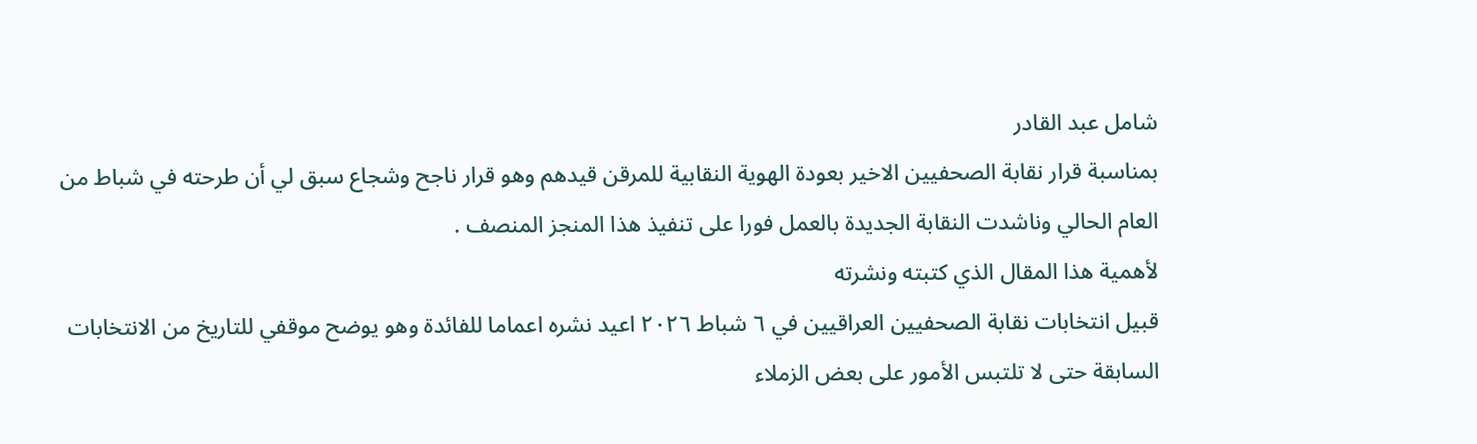شامل عبد القادر
بمناسبة قرار نقابة الصحفيين الاخير بعودة الهوية النقابية للمرقن قيدهم وهو قرار ناجح وشجاع سبق لي أن طرحته في شباط من العام الحالي وناشدت النقابة الجديدة بالعمل فورا على تنفيذ هذا المنجز المنصف .
لأهمية هذا المقال الذي كتبته ونشرته
قبيل انتخابات نقابة الصحفيين العراقيين في ٦ شباط ٢٠٢٦ اعيد نشره اعماما للفائدة وهو يوضح موقفي للتاريخ من الانتخابات السابقة حتى لا تلتبس الأمور على بعض الزملاء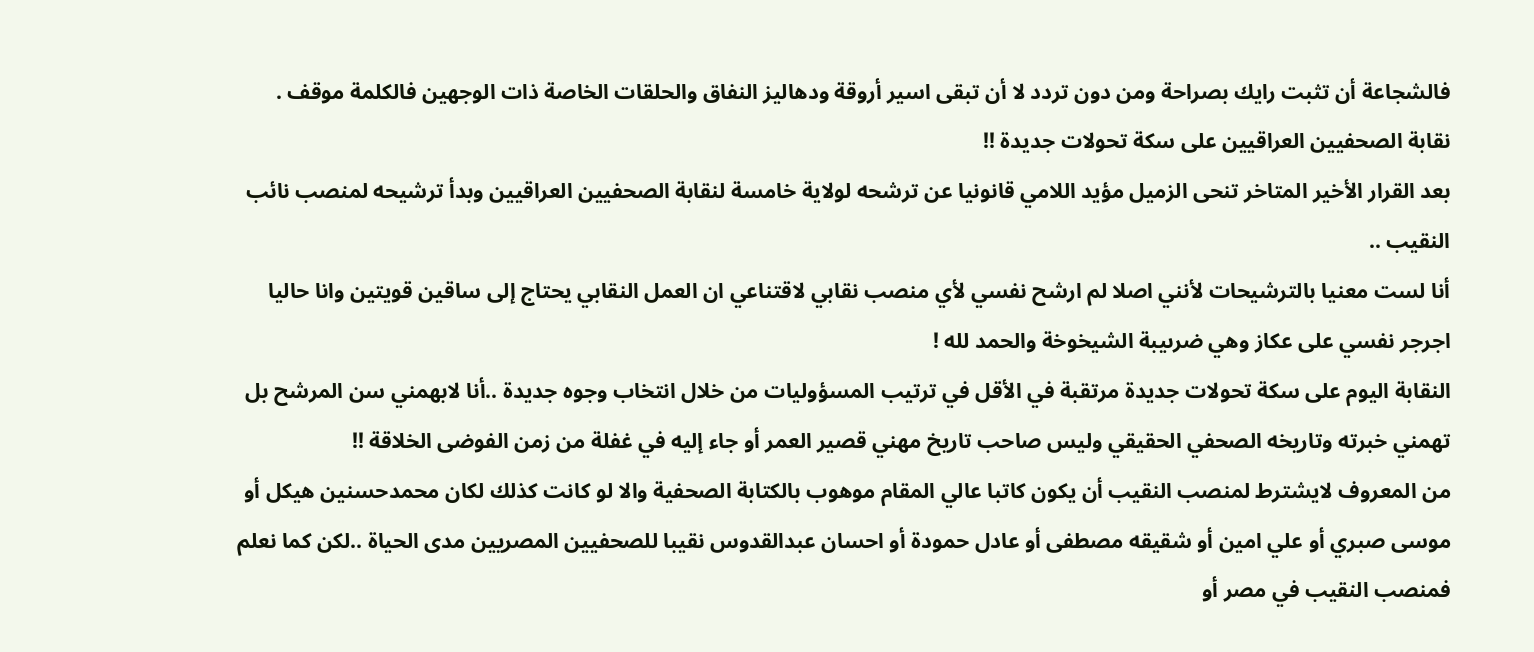فالشجاعة أن تثبت رايك بصراحة ومن دون تردد لا أن تبقى اسير أروقة ودهاليز النفاق والحلقات الخاصة ذات الوجهين فالكلمة موقف .
نقابة الصحفيين العراقيين على سكة تحولات جديدة !!
بعد القرار الأخير المتاخر تنحى الزميل مؤيد اللامي قانونيا عن ترشحه لولاية خامسة لنقابة الصحفيين العراقيين وبدأ ترشيحه لمنصب نائب النقيب ..
أنا لست معنيا بالترشيحات لأنني اصلا لم ارشح نفسي لأي منصب نقابي لاقتناعي ان العمل النقابي يحتاج إلى ساقين قويتين وانا حاليا اجرجر نفسي على عكاز وهي ضرىيبة الشيخوخة والحمد لله !
النقابة اليوم على سكة تحولات جديدة مرتقبة في الأقل في ترتيب المسؤوليات من خلال انتخاب وجوه جديدة ..أنا لابهمني سن المرشح بل تهمني خبرته وتاريخه الصحفي الحقيقي وليس صاحب تاريخ مهني قصير العمر أو جاء إليه في غفلة من زمن الفوضى الخلاقة !!
من المعروف لايشترط لمنصب النقيب أن يكون كاتبا عالي المقام موهوب بالكتابة الصحفية والا لو كانت كذلك لكان محمدحسنين هيكل أو موسى صبري أو علي امين أو شقيقه مصطفى أو عادل حمودة أو احسان عبدالقدوس نقيبا للصحفيين المصريين مدى الحياة ..لكن كما نعلم فمنصب النقيب في مصر أو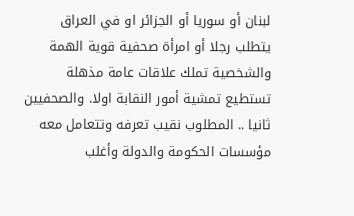لبنان أو سوريا أو الجزائر او في العراق يتطلب رجلا أو امرأة صحفية قوية الهمة والشخصية تملك علاقات عامة مذهلة تستطيع تمشية أمور النقابة اولا. والصحفيين ثانيا .. المطلوب نقيب تعرفه وتتعامل معه مؤسسات الحكومة والدولة وأغلب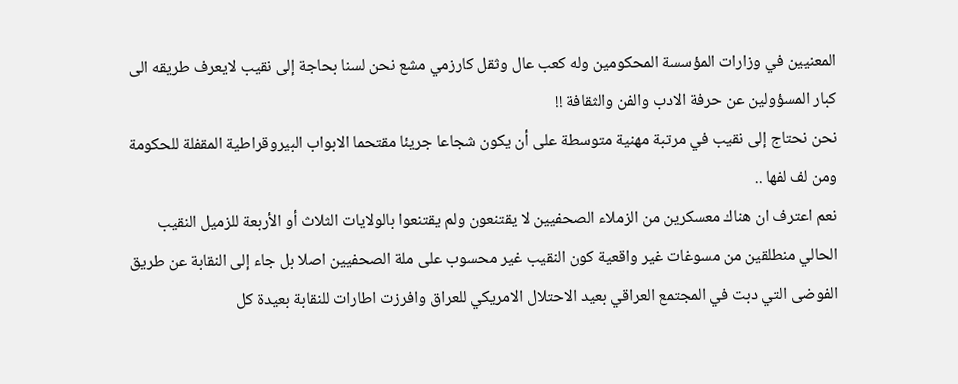المعنيين في وزارات المؤسسة المحكومين وله كعب عال وثقل كارزمي مشع نحن لسنا بحاجة إلى نقيب لايعرف طريقه الى كبار المسؤولين عن حرفة الادب والفن والثقافة !!
نحن نحتاج إلى نقيب في مرتبة مهنية متوسطة على أن يكون شجاعا جريئا مقتحما الابواب البيروقراطية المقفلة للحكومة ومن لف لفها ..
نعم اعترف ان هناك معسكرين من الزملاء الصحفيين لا يقتنعون ولم يقتنعوا بالولايات الثلاث أو الأربعة للزميل النقيب الحالي منطلقين من مسوغات غير واقعية كون النقيب غير محسوب على ملة الصحفيين اصلا بل جاء إلى النقابة عن طريق الفوضى التي دبت في المجتمع العراقي بعيد الاحتلال الامريكي للعراق وافرزت اطارات للنقابة بعيدة كل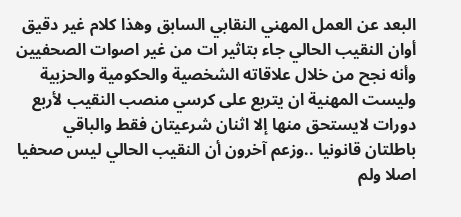البعد عن العمل المهني النقابي السابق وهذا كلام غير دقيق أوان النقيب الحالي جاء بتاثير ات من غير اصوات الصحفيين وأنه نجح من خلال علاقاته الشخصية والحكومية والحزبية وليست المهنية ان يتربع على كرسي منصب النقيب لأربع دورات لايستحق منها إلا اثنان شرعيتان فقط والباقي باطلتان قانونيا ..وزعم آخرون أن النقيب الحالي ليس صحفيا اصلا ولم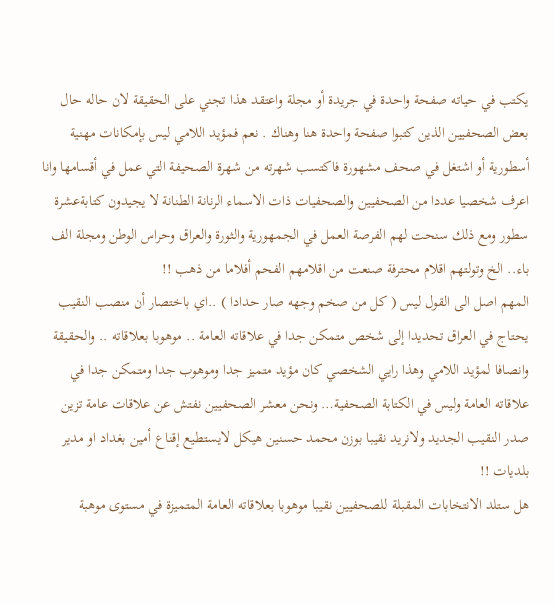يكتب في حياته صفحة واحدة في جريدة أو مجلة واعتقد هذا تجني على الحقيقة لان حاله حال بعض الصحفيين الذين كتبوا صفحة واحدة هنا وهناك . نعم فمؤيد اللامي ليس بإمكانات مهنية أسطورية أو اشتغل في صحف مشهورة فاكتسب شهرته من شهرة الصحيفة التي عمل في أقسامها وانا اعرف شخصيا عددا من الصحفيين والصحفيات ذات الاسماء الرنانة الطنانة لا يجيدون كتابةعشرة سطور ومع ذلك سنحت لهم الفرصة العمل في الجمهورية والثورة والعراق وحراس الوطن ومجلة الف باء.. الخ وتولتهم اقلام محترفة صنعت من اقلامهم الفحم أفلاما من ذهب !!
المهم اصل الى القول ليس ( كل من صخم وجهه صار حدادا ) ..اي باختصار أن منصب النقيب يحتاج في العراق تحديدا إلى شخص متمكن جدا في علاقاته العامة .. موهوبا بعلاقاته .. والحقيقة وانصافا لمؤيد اللامي وهذا رايي الشخصي كان مؤيد متميز جدا وموهوب جدا ومتمكن جدا في علاقاته العامة وليس في الكتابة الصحفية… ونحن معشر الصحفيين نفتش عن علاقات عامة تزين صدر النقيب الجديد ولانريد نقيبا بوزن محمد حسنين هيكل لايستطيع إقناع أمين بغداد او مدير بلديات !!
هل ستلد الانتخابات المقبلة للصحفيين نقيبا موهوبا بعلاقاته العامة المتميزة في مستوى موهبة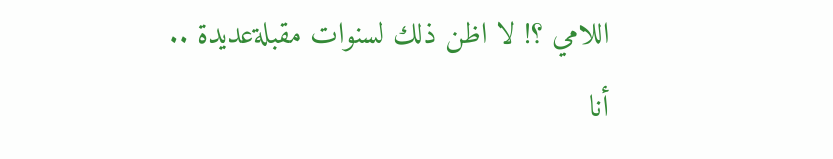اللامي ؟! لا اظن ذلك لسنوات مقبلةعديدة ..
أنا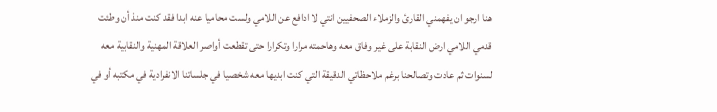هنا ارجو ان يفهمني القارئ والزملاء الصحفيين انتي لا ادافع عن اللامي ولست محاميا عنه ابدا فقد كنت منذ أن وطئت قدمي اللامي ارض النقابة على غير وفاق معه وهاحمته مرارا وتكرارا حتى تقطعت أواصر العلاقة المهنية والنقابية معه لسنوات ثم عادت وتصالحنا برغم ملاحظاتي الدقيقة التي كنت ابديها معه شخصيا في جلساتنا الانفرادية في مكتبه أو في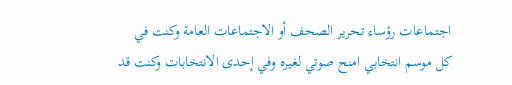اجتماعات رؤساء تحرير الصحف أو الاجتماعات العامة وكنت في كل موسم انتخابي امنح صوتي لغيره وفي إحدى الانتخابات وكنت قد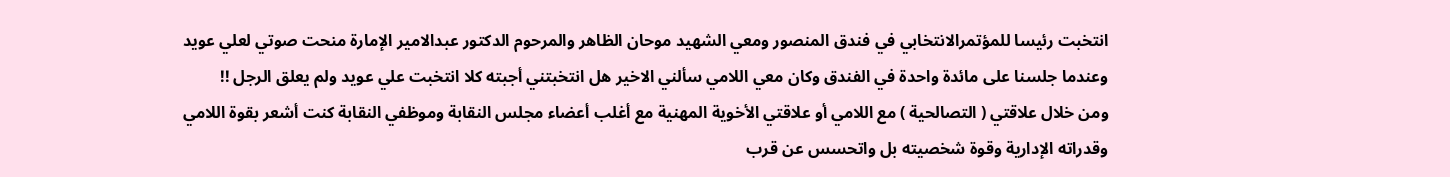انتخبت رئيسا للمؤتمرالانتخابي في فندق المنصور ومعي الشهيد موحان الظاهر والمرحوم الدكتور عبدالامير الإمارة منحت صوتي لعلي عويد وعندما جلسنا على مائدة واحدة في الفندق وكان معي اللامي سألني الاخير هل انتخبتني أجبته كلا انتخبت علي عويد ولم يعلق الرجل !!
ومن خلال علاقتي ( التصالحية ) مع اللامي أو علاقتي الأخوية المهنية مع أغلب أعضاء مجلس النقابة وموظفي النقابة كنت أشعر بقوة اللامي وقدراته الإدارية وقوة شخصيته بل واتحسس عن قرب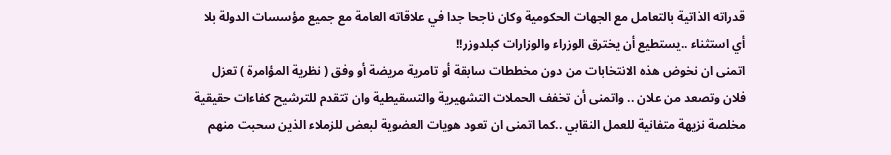قدراته الذاتية بالتعامل مع الجهات الحكومية وكان ناجحا جدا في علاقاته العامة مع جميع مؤسسات الدولة بلا أي استثناء ..يستطيع أن يخترق الوزراء والوزارات كبلدوزر!!
اتمنى ان نخوض هذه الانتخابات من دون مخططات سابقة أو تامرية مريضة أو وفق ( نظرية المؤامرة ) تعزل فلان وتصعد من علان .. واتمنى أن تخفف الحملات التشهيرية والتسقيطية وان تتقدم للترشيح كفاءات حقيقية مخلصة نزيهة متفانية للعمل النقابي ..كما اتمنى ان تعود هويات العضوية لبعض للزملاء الذين سحبت منهم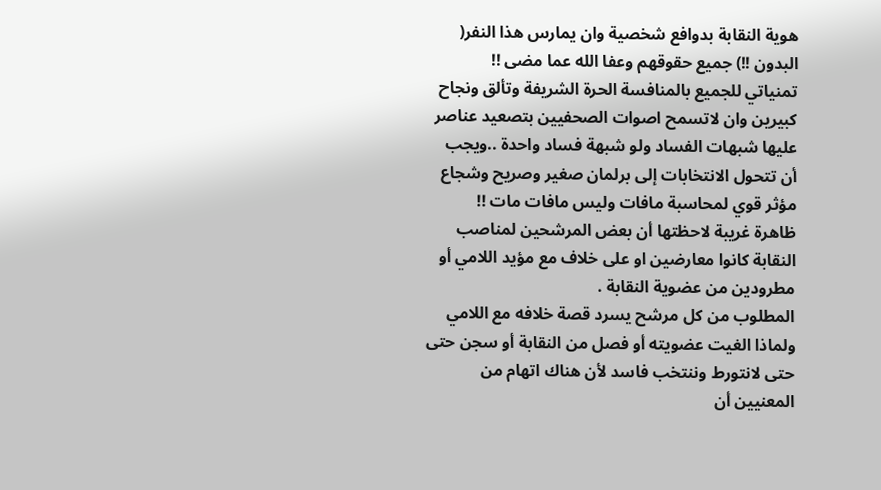هوية النقابة بدوافع شخصية وان يمارس هذا النفر( البدون !!) جميع حقوقهم وعفا الله عما مضى !!
تمنياتي للجميع بالمنافسة الحرة الشريفة وتألق ونجاح كبيرين وان لاتسمح اصوات الصحفيين بتصعيد عناصر عليها شبهات الفساد ولو شبهة فساد واحدة ..ويجب أن تتحول الانتخابات إلى برلمان صغير وصريح وشجاع مؤثر قوي لمحاسبة مافات وليس مافات مات !!
ظاهرة غريبة لاحظتها أن بعض المرشحين لمناصب النقابة كانوا معارضين او على خلاف مع مؤيد اللامي أو مطرودين من عضوية النقابة .
المطلوب من كل مرشح يسرد قصة خلافه مع اللامي ولماذا الغيت عضويته أو فصل من النقابة أو سجن حتى حتى لانتورط وننتخب فاسد لأن هناك اتهام من المعنيين أن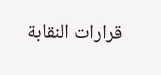قرارات النقابة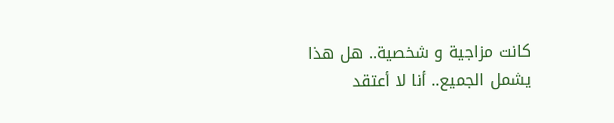كانت مزاجية و شخصية.. هل هذا يشمل الجميع.. أنا لا أعتقد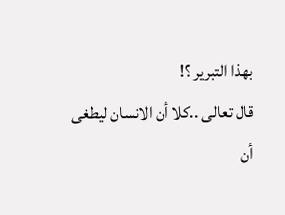بهذا التبرير ؟!
قال تعالى ..كلا أن الانسان ليطغى أن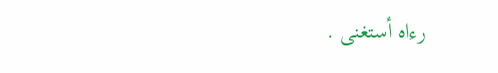رءاه أستغنى .